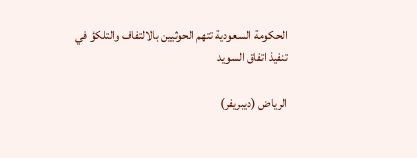الحكومة السعودية تتهم الحوثيين بالالتفاف والتلكؤ في تنفيذ اتفاق السويد

الرياض (ديبريفر)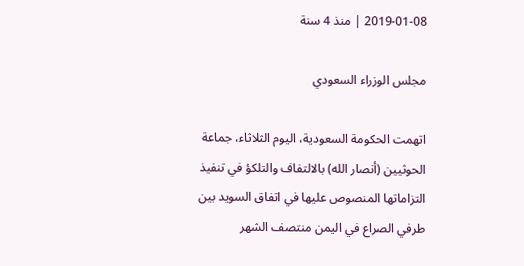2019-01-08 | منذ 4 سنة

مجلس الوزراء السعودي

اتهمت الحكومة السعودية، اليوم الثلاثاء، جماعة الحوثيين (أنصار الله) بالالتفاف والتلكؤ في تنفيذ التزاماتها المنصوص عليها في اتفاق السويد بين طرفي الصراع في اليمن منتصف الشهر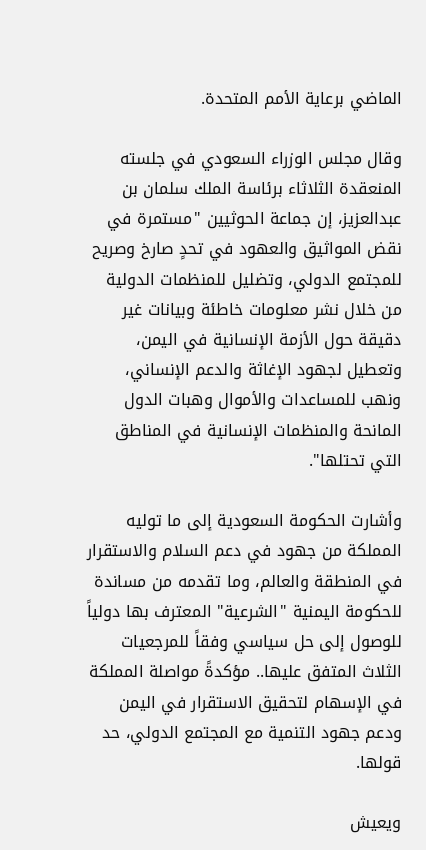الماضي برعاية الأمم المتحدة.

وقال مجلس الوزراء السعودي في جلسته المنعقدة الثلاثاء برئاسة الملك سلمان بن عبدالعزيز، إن جماعة الحوثيين "مستمرة في نقض المواثيق والعهود في تحدٍ صارخ وصريح للمجتمع الدولي، وتضليل للمنظمات الدولية من خلال نشر معلومات خاطئة وبيانات غير دقيقة حول الأزمة الإنسانية في اليمن، وتعطيل لجهود الإغاثة والدعم الإنساني، ونهب للمساعدات والأموال وهبات الدول المانحة والمنظمات الإنسانية في المناطق التي تحتلها".

وأشارت الحكومة السعودية إلى ما توليه المملكة من جهود في دعم السلام والاستقرار في المنطقة والعالم، وما تقدمه من مساندة للحكومة اليمنية "الشرعية" المعترف بها دولياً للوصول إلى حل سياسي وفقاً للمرجعيات الثلاث المتفق عليها.. مؤكدةً مواصلة المملكة في الإسهام لتحقيق الاستقرار في اليمن ودعم جهود التنمية مع المجتمع الدولي، حد قولها.

ويعيش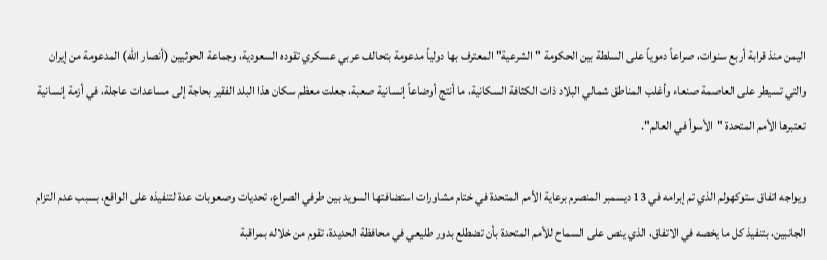اليمن منذ قرابة أربع سنوات، صراعاً دموياً على السلطة بين الحكومة "الشرعية" المعترف بها دولياً مدعومة بتحالف عربي عسكري تقوده السعودية، وجماعة الحوثيين (أنصار الله) المدعومة من إيران والتي تسيطر على العاصمة صنعاء وأغلب المناطق شمالي البلاد ذات الكثافة السكانية، ما أنتج أوضاعاً إنسانية صعبة، جعلت معظم سكان هذا البلد الفقير بحاجة إلى مساعدات عاجلة، في أزمة إنسانية تعتبرها الأمم المتحدة "الأسوأ في العالم".

ويواجه اتفاق ستوكهولم الذي تم إبرامه في 13 ديسمبر المنصرم برعاية الأمم المتحدة في ختام مشاورات استضافتها السويد بين طرفي الصراع، تحديات وصعوبات عدة لتنفيذه على الواقع، بسبب عدم التزام الجانبين، بتنفيذ كل ما يخصه في الاتفاق، الذي ينص على السماح للأمم المتحدة بأن تضطلع بدور طليعي في محافظة الحديدة، تقوم من خلاله بمراقبة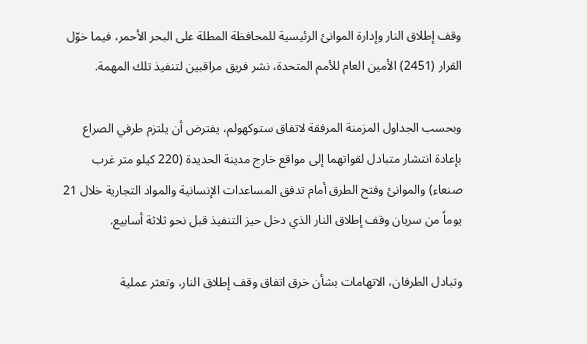وقف إطلاق النار وإدارة الموانئ الرئيسية للمحافظة المطلة على البحر الأحمر، فيما خوّل القرار (2451) الأمين العام للأمم المتحدة، نشر فريق مراقبين لتنفيذ تلك المهمة.

وبحسب الجداول المزمنة المرفقة لاتفاق ستوكهولم، يفترض أن يلتزم طرفي الصراع بإعادة انتشار متبادل لقواتهما إلى مواقع خارج مدينة الحديدة (220 كيلو متر غرب صنعاء) والموانئ وفتح الطرق أمام تدفق المساعدات الإنسانية والمواد التجارية خلال 21 يوماً من سريان وقف إطلاق النار الذي دخل حيز التنفيذ قبل نحو ثلاثة أسابيع.

وتبادل الطرفان، الاتهامات بشأن خرق اتفاق وقف إطلاق النار، وتعثر عملية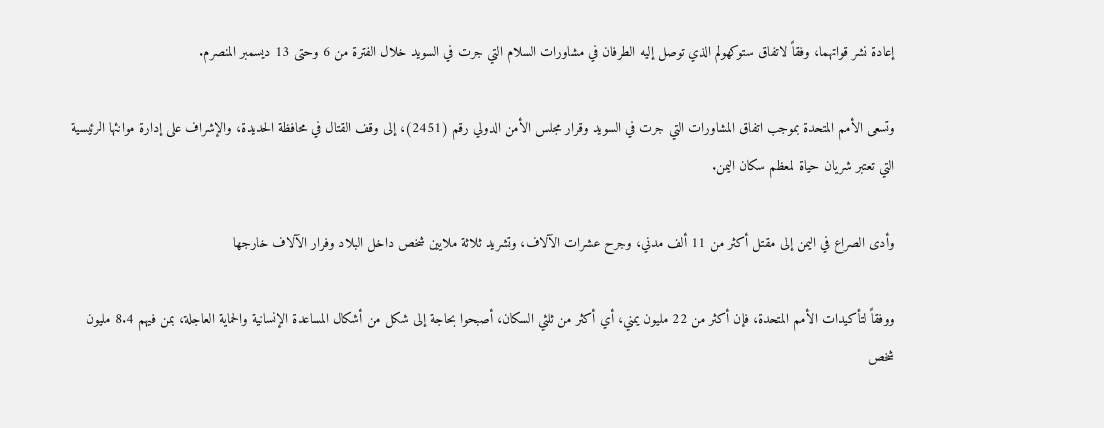إعادة نشر قواتهما، وفقاً لاتفاق ستوكهولم الذي توصل إليه الطرفان في مشاورات السلام التي جرت في السويد خلال الفترة من 6 وحتى 13 ديسمبر المنصرم.

وتسعى الأمم المتحدة بموجب اتفاق المشاورات التي جرت في السويد وقرار مجلس الأمن الدولي رقم (2451)، إلى وقف القتال في محافظة الحديدة، والإشراف على إدارة موانئها الرئيسية التي تعتبر شريان حياة لمعظم سكان اليمن.

وأدى الصراع في اليمن إلى مقتل أكثر من 11 ألف مدني، وجرح عشرات الآلاف، وتشريد ثلاثة ملايين شخص داخل البلاد وفرار الآلاف خارجها

ووفقاً لتأكيدات الأمم المتحدة، فإن أكثر من 22 مليون يمني، أي أكثر من ثلثي السكان، أصبحوا بحاجة إلى شكل من أشكال المساعدة الإنسانية والحماية العاجلة، بمن فيهم 8.4 مليون شخص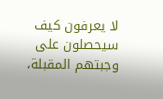لا يعرفون كيف سيحصلون على وجبتهم المقبلة،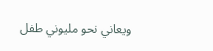ويعاني نحو مليوني طفل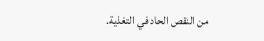من النقص الحاد في التغذية.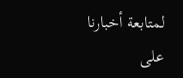لمتابعة أخبارنا على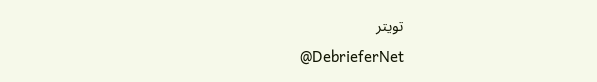تويتر
@DebrieferNet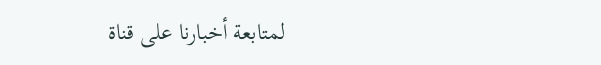لمتابعة أخبارنا على قناة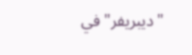"ديبريفر" في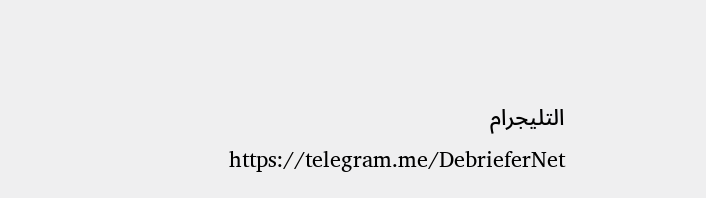التليجرام
https://telegram.me/DebrieferNet